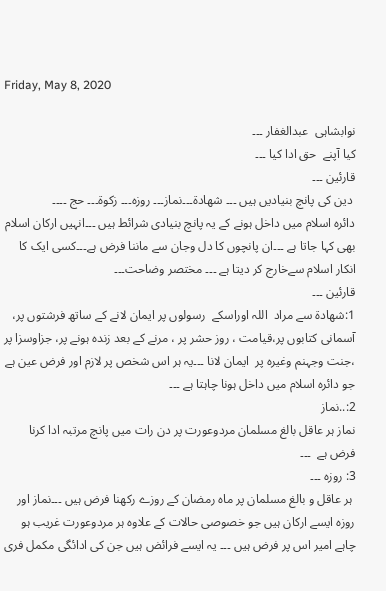Friday, May 8, 2020

نوابشاہی  عبدالغفار ۔۔۔
کیا آپنے  حق ادا کیا ۔۔۔
قارئین ۔۔۔
 دین کی پانچ بنیادیں ہیں ۔۔۔ شھادة۔۔۔نماز۔۔۔ روزہ۔۔۔ زکوة۔۔۔ حج ۔۔۔۔
دائرہ اسلام میں داخل ہونے کے یہ پانچ بنیادی شرائط ہیں ۔۔۔انہیں ارکان اسلام بھی کہا جاتا ہے ۔۔۔ان پانچوں کا دل وجان سے ماننا فرض ہے۔۔۔کسی ایک کا انکار اسلام سےخارج کر دیتا ہے ۔۔۔ مختصر وضاحت۔۔۔
قارئین ۔۔۔
1:شھادة سے مراد  اللہ اوراسکے  رسولوں پر ایمان لانے کے ساتھ فرشتوں پر، آسمانی کتابوں پر،قیامت ، روز حشر پر ، مرنے کے بعد زندہ ہونے پر، جزاوسزا پر ،جنت وجہنم وغیرہ پر  ایمان لانا ۔۔۔یہ ہر اس شخص پر لازم اور فرض عین ہے جو دائرہ اسلام میں داخل ہونا چاہتا ہے ۔۔۔
2:..نماز
نماز ہر عاقل بالغ مسلمان مردوعورت پر دن رات میں پانچ مرتبہ ادا کرنا فرض ہے  ۔۔۔
3: روزہ ۔۔۔
 ہر عاقل و بالغ مسلمان پر ماہ رمضان کے روزے رکھنا فرض ہیں ۔۔۔نماز اور روزہ ایسے ارکان ہیں جو خصوصی حالات کے علاوہ ہر مردوعورت غریب ہو چاہے امیر اس پر فرض ہیں ۔۔۔ یہ ایسے فرائض ہیں جن کی ادائگی مکمل فری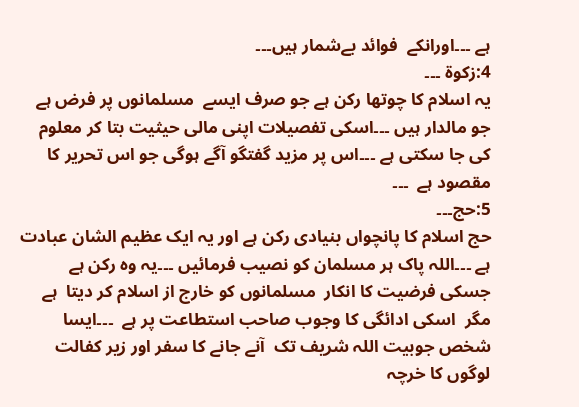ہے ۔۔۔اورانکے  فوائد بےشمار ہیں۔۔۔
4:زکوة ۔۔۔
یہ اسلام کا چوتھا رکن ہے جو صرف ایسے  مسلمانوں پر فرض ہے جو مالدار ہیں ۔۔۔اسکی تفصیلات اپنی مالی حیثیت بتا کر معلوم کی جا سکتی ہے ۔۔۔اس پر مزید گفتگو آگے ہوگی جو اس تحریر کا مقصود ہے  ۔۔۔
5:حج۔۔۔
حج اسلام کا پانچواں بنیادی رکن ہے اور یہ ایک عظیم الشان عبادت ہے ۔۔۔اللہ پاک ہر مسلمان کو نصیب فرمائیں ۔۔۔یہ وہ رکن ہے جسکی فرضیت کا انکار  مسلمانوں کو خارج از اسلام کر دیتا  ہے مگر  اسکی ادائگی کا وجوب صاحب استطاعت پر ہے  ۔۔۔ایسا شخص جوبیت اللہ شریف تک  آنے جانے کا سفر اور زیر کفالت لوگوں کا خرچہ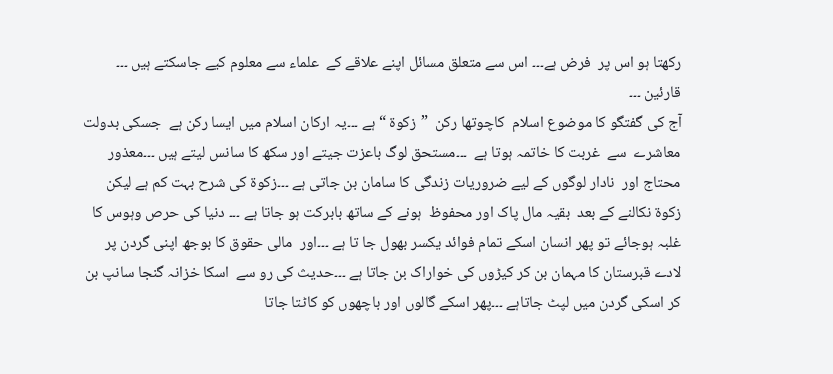رکھتا ہو اس پر  فرض ہے۔۔۔ اس سے متعلق مسائل اپنے علاقے کے  علماء سے معلوم کیے جاسکتے ہیں ۔۔۔
قارئین ۔۔۔
آج کی گفتگو کا موضوع اسلام  کاچوتھا رکن  ”زکوة “ ہے ۔۔۔یہ ارکان اسلام میں ایسا رکن ہے  جسکی بدولت  معاشرے  سے  غربت کا خاتمہ ہوتا ہے  ۔۔۔مستحق لوگ باعزت جیتے اور سکھ کا سانس لیتے ہیں ۔۔۔معذور محتاج اور  نادار لوگوں کے لیے ضروریات زندگی کا سامان بن جاتی ہے ۔۔۔زکوة کی شرح بہت کم ہے لیکن زکوة نکالنے کے بعد  بقیہ مال پاک اور محفوظ  ہونے کے ساتھ بابرکت ہو جاتا ہے ۔۔۔ دنیا کی حرص وہوس کا غلبہ ہوجائے تو پھر انسان اسکے تمام فوائد یکسر بھول جا تا ہے ۔۔۔اور  مالی حقوق کا بوجھ اپنی گردن پر لادے قبرستان کا مہمان بن کر کیڑوں کی خواراک بن جاتا ہے ۔۔۔حدیث کی رو سے  اسکا خزانہ گنجا سانپ بن کر اسکی گردن میں لپٹ جاتاہے ۔۔۔پھر اسکے گالوں اور باچھوں کو کاٹتا جاتا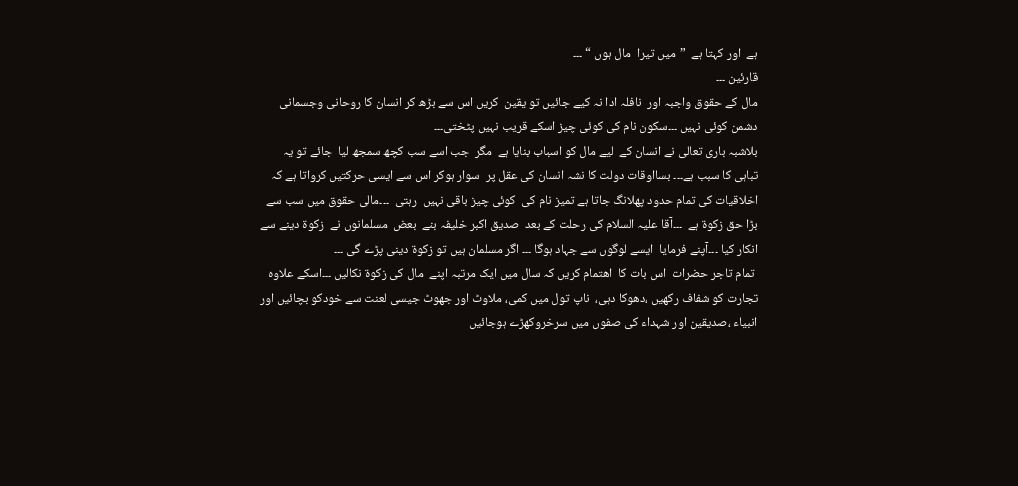ہے  اور کہتا ہے  ”میں تیرا  مال ہوں “ ۔۔۔
قارئین ۔۔۔
مال کے حقوق واجبہ اور  نافلہ ادا نہ کیے جائیں تو یقین  کریں اس سے بڑھ کر انسان کا روحانی وجسمانی دشمن کوئی نہیں ۔۔۔سکون نام کی کوئی چیز اسکے قریب نہیں پٹختی۔۔۔
بلاشبہ باری تعالی نے انسان کے  لیے مال کو اسباب بنایا ہے  مگر  جب اسے سب کچھ سمجھ لیا  جائے تو یہ تباہی کا سبب ہے۔۔۔ بسااوقات دولت کا نشہ انسان کی عقل پر  سوار ہوکر اس سے ایسی حرکتيں کرواتا ہے کہ اخلاقیات کی تمام حدود پھلانگ جاتا ہے تمیز نام کی  کوئی چیز باقی نہیں  رہتی  ۔۔۔مالی حقوق میں سب سے بڑا حق زکوة ہے  ۔۔۔آقا علیہ السلام کی رحلت کے بعد  صدیق اکبر خلیفہ بنے  بعض  مسلمانوں نے  زکوة دینے سے انکار کیا ۔۔۔آپنے فرمایا  ایسے لوگوں سے جہاد ہوگا ۔۔۔ اگر مسلمان ہیں تو زکوة دینی پڑے گی ۔۔۔
 تمام تاجر حضرات  اس بات کا  اھتمام کریں کہ سال میں ایک مرتبہ اپنے  مال کی زکوة نکالیں ۔۔۔اسکے علاوہ تجارت کو شفاف رکھیں ،دھوکا دہی،  ناپ تول میں کمی، ملاوٹ اور جھوٹ جیسی لعنت سے خودکو بچائیں اور  انبیاء ،صدیقین اور شہداء کی صفوں میں سرخروکھڑے ہوجائیں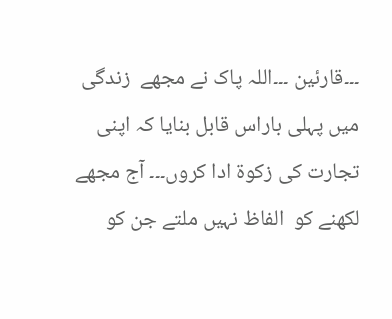۔۔۔قارئین ۔۔۔اللہ پاک نے مجھے  زندگی میں پہلی باراس قابل بنایا کہ اپنی تجارت کی زکوة ادا کروں۔۔۔ آج مجھے لکھنے کو  الفاظ نہیں ملتے جن کو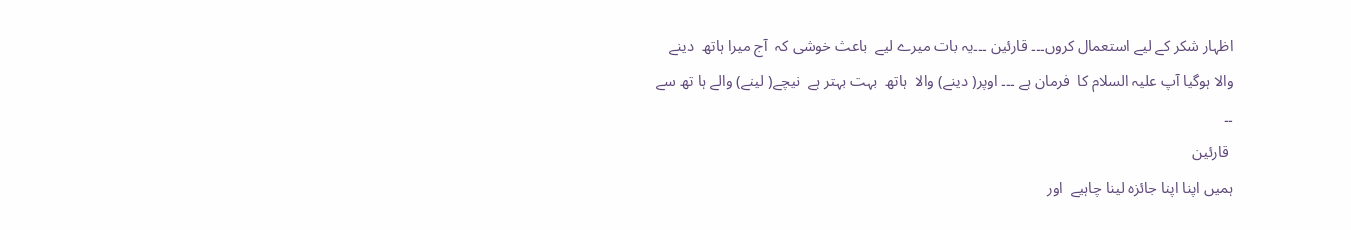اظہار شکر کے لیے استعمال کروں۔۔۔ قارئین ۔۔۔یہ بات میرے لیے  باعث خوشی کہ  آج میرا ہاتھ  دینے والا ہوگیا آپ علیہ السلام کا  فرمان ہے ۔۔۔ اوپر( دینے) والا  ہاتھ  بہت بہتر ہے  نیچے( لینے) والے ہا تھ سے ۔۔
 قارئین
ہمیں اپنا اپنا جائزہ لینا چاہیے  اور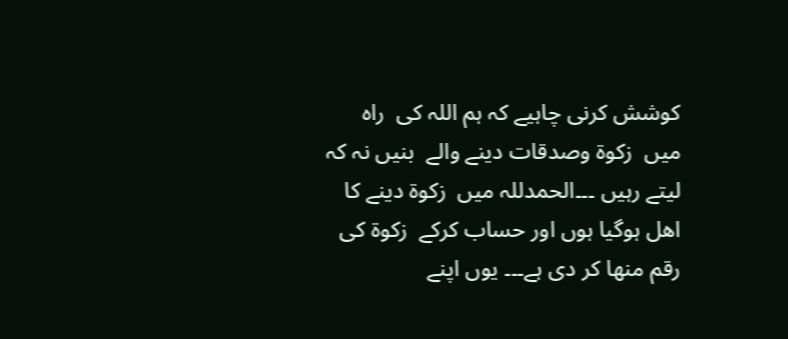کوشش کرنی چاہیے کہ ہم اللہ کی  راہ  میں  زکوة وصدقات دینے والے  بنیں نہ کہ لیتے رہیں ۔۔۔الحمدللہ میں  زکوة دینے کا اھل ہوگیا ہوں اور حساب کرکے  زکوة کی رقم منھا کر دی ہے۔۔۔ یوں اپنے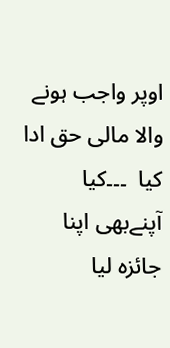اوپر واجب ہونے والا مالی حق ادا کیا  ۔۔۔کیا آپنےبھی اپنا جائزہ لیا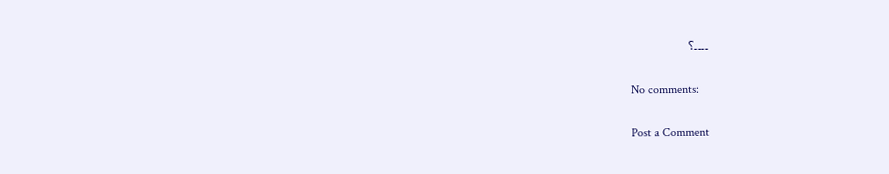۔۔۔۔؟

No comments:

Post a Comment